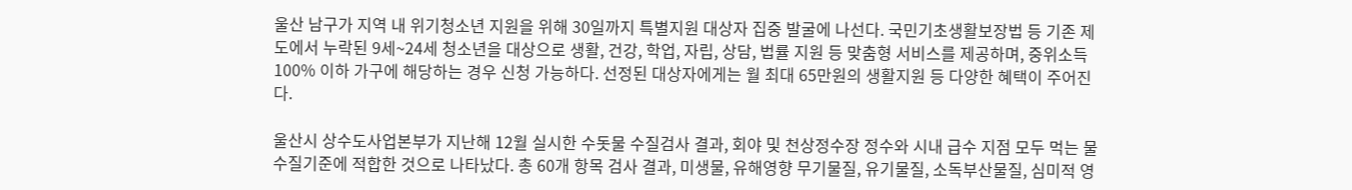울산 남구가 지역 내 위기청소년 지원을 위해 30일까지 특별지원 대상자 집중 발굴에 나선다. 국민기초생활보장법 등 기존 제도에서 누락된 9세~24세 청소년을 대상으로 생활, 건강, 학업, 자립, 상담, 법률 지원 등 맞춤형 서비스를 제공하며, 중위소득 100% 이하 가구에 해당하는 경우 신청 가능하다. 선정된 대상자에게는 월 최대 65만원의 생활지원 등 다양한 혜택이 주어진다.

울산시 상수도사업본부가 지난해 12월 실시한 수돗물 수질검사 결과, 회야 및 천상정수장 정수와 시내 급수 지점 모두 먹는 물 수질기준에 적합한 것으로 나타났다. 총 60개 항목 검사 결과, 미생물, 유해영향 무기물질, 유기물질, 소독부산물질, 심미적 영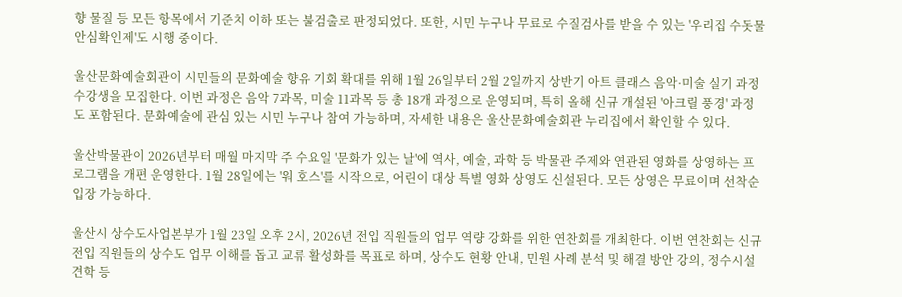향 물질 등 모든 항목에서 기준치 이하 또는 불검출로 판정되었다. 또한, 시민 누구나 무료로 수질검사를 받을 수 있는 '우리집 수돗물 안심확인제'도 시행 중이다.

울산문화예술회관이 시민들의 문화예술 향유 기회 확대를 위해 1월 26일부터 2월 2일까지 상반기 아트 클래스 음악·미술 실기 과정 수강생을 모집한다. 이번 과정은 음악 7과목, 미술 11과목 등 총 18개 과정으로 운영되며, 특히 올해 신규 개설된 '아크릴 풍경' 과정도 포함된다. 문화예술에 관심 있는 시민 누구나 참여 가능하며, 자세한 내용은 울산문화예술회관 누리집에서 확인할 수 있다.

울산박물관이 2026년부터 매월 마지막 주 수요일 '문화가 있는 날'에 역사, 예술, 과학 등 박물관 주제와 연관된 영화를 상영하는 프로그램을 개편 운영한다. 1월 28일에는 '워 호스'를 시작으로, 어린이 대상 특별 영화 상영도 신설된다. 모든 상영은 무료이며 선착순 입장 가능하다.

울산시 상수도사업본부가 1월 23일 오후 2시, 2026년 전입 직원들의 업무 역량 강화를 위한 연찬회를 개최한다. 이번 연찬회는 신규 전입 직원들의 상수도 업무 이해를 돕고 교류 활성화를 목표로 하며, 상수도 현황 안내, 민원 사례 분석 및 해결 방안 강의, 정수시설 견학 등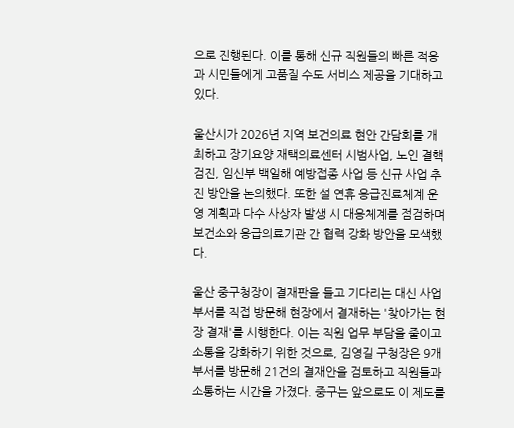으로 진행된다. 이를 통해 신규 직원들의 빠른 적응과 시민들에게 고품질 수도 서비스 제공을 기대하고 있다.

울산시가 2026년 지역 보건의료 현안 간담회를 개최하고 장기요양 재택의료센터 시범사업, 노인 결핵 검진, 임신부 백일해 예방접종 사업 등 신규 사업 추진 방안을 논의했다. 또한 설 연휴 응급진료체계 운영 계획과 다수 사상자 발생 시 대응체계를 점검하며 보건소와 응급의료기관 간 협력 강화 방안을 모색했다.

울산 중구청장이 결재판을 들고 기다리는 대신 사업 부서를 직접 방문해 현장에서 결재하는 '찾아가는 현장 결재'를 시행한다. 이는 직원 업무 부담을 줄이고 소통을 강화하기 위한 것으로, 김영길 구청장은 9개 부서를 방문해 21건의 결재안을 검토하고 직원들과 소통하는 시간을 가졌다. 중구는 앞으로도 이 제도를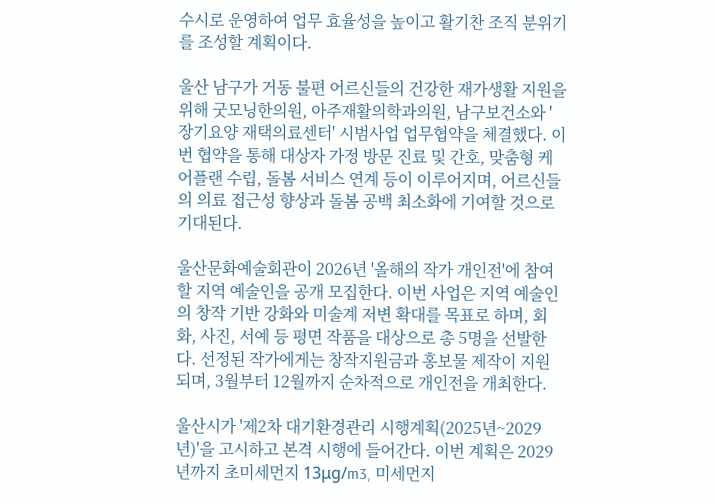수시로 운영하여 업무 효율성을 높이고 활기찬 조직 분위기를 조성할 계획이다.

울산 남구가 거동 불편 어르신들의 건강한 재가생활 지원을 위해 굿모닝한의원, 아주재활의학과의원, 남구보건소와 '장기요양 재택의료센터' 시범사업 업무협약을 체결했다. 이번 협약을 통해 대상자 가정 방문 진료 및 간호, 맞춤형 케어플랜 수립, 돌봄 서비스 연계 등이 이루어지며, 어르신들의 의료 접근성 향상과 돌봄 공백 최소화에 기여할 것으로 기대된다.

울산문화예술회관이 2026년 '올해의 작가 개인전'에 참여할 지역 예술인을 공개 모집한다. 이번 사업은 지역 예술인의 창작 기반 강화와 미술계 저변 확대를 목표로 하며, 회화, 사진, 서예 등 평면 작품을 대상으로 총 5명을 선발한다. 선정된 작가에게는 창작지원금과 홍보물 제작이 지원되며, 3월부터 12월까지 순차적으로 개인전을 개최한다.

울산시가 '제2차 대기환경관리 시행계획(2025년~2029년)'을 고시하고 본격 시행에 들어간다. 이번 계획은 2029년까지 초미세먼지 13μg/m3, 미세먼지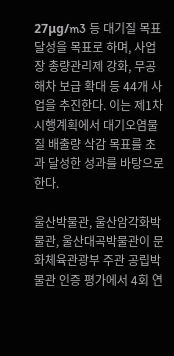27μg/m3 등 대기질 목표 달성을 목표로 하며, 사업장 총량관리제 강화, 무공해차 보급 확대 등 44개 사업을 추진한다. 이는 제1차 시행계획에서 대기오염물질 배출량 삭감 목표를 초과 달성한 성과를 바탕으로 한다.

울산박물관, 울산암각화박물관, 울산대곡박물관이 문화체육관광부 주관 공립박물관 인증 평가에서 4회 연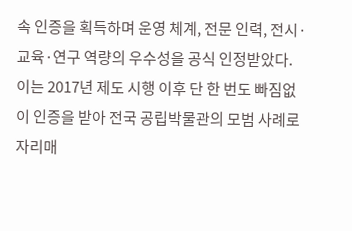속 인증을 획득하며 운영 체계, 전문 인력, 전시·교육·연구 역량의 우수성을 공식 인정받았다. 이는 2017년 제도 시행 이후 단 한 번도 빠짐없이 인증을 받아 전국 공립박물관의 모범 사례로 자리매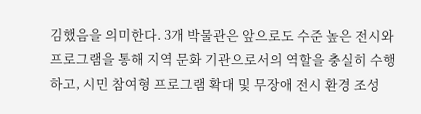김했음을 의미한다. 3개 박물관은 앞으로도 수준 높은 전시와 프로그램을 통해 지역 문화 기관으로서의 역할을 충실히 수행하고, 시민 참여형 프로그램 확대 및 무장애 전시 환경 조성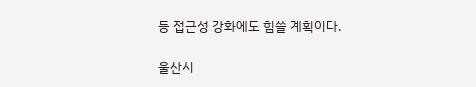등 접근성 강화에도 힘쓸 계획이다.

울산시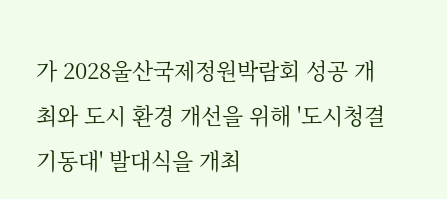가 2028울산국제정원박람회 성공 개최와 도시 환경 개선을 위해 '도시청결 기동대' 발대식을 개최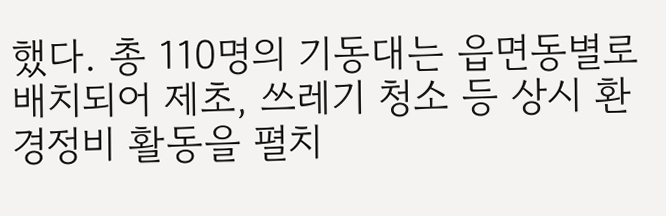했다. 총 110명의 기동대는 읍면동별로 배치되어 제초, 쓰레기 청소 등 상시 환경정비 활동을 펼치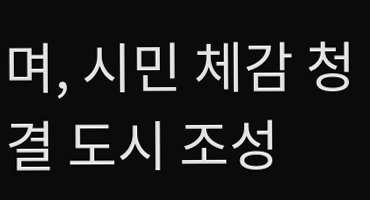며, 시민 체감 청결 도시 조성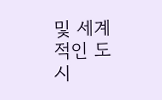및 세계적인 도시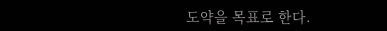도약을 목표로 한다.